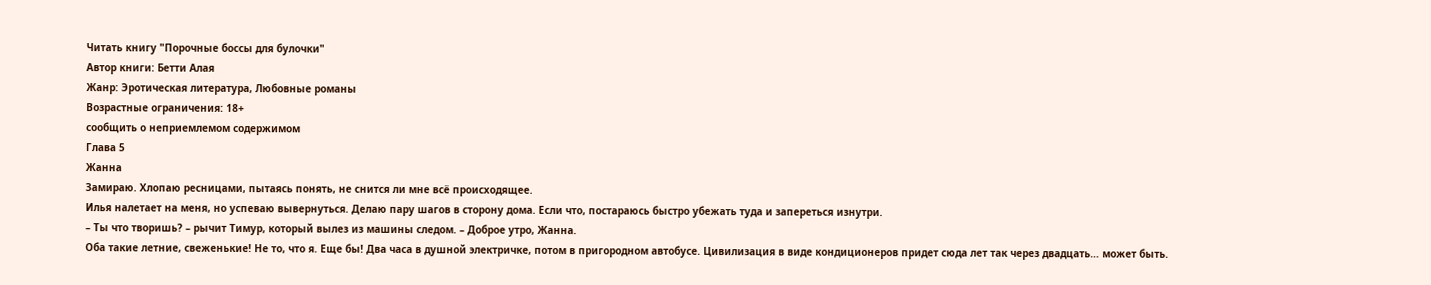Читать книгу "Порочные боссы для булочки"
Автор книги: Бетти Алая
Жанр: Эротическая литература, Любовные романы
Возрастные ограничения: 18+
сообщить о неприемлемом содержимом
Глава 5
Жанна
Замираю. Хлопаю ресницами, пытаясь понять, не снится ли мне всё происходящее.
Илья налетает на меня, но успеваю вывернуться. Делаю пару шагов в сторону дома. Если что, постараюсь быстро убежать туда и запереться изнутри.
– Ты что творишь? – рычит Тимур, который вылез из машины следом. – Доброе утро, Жанна.
Оба такие летние, свеженькие! Не то, что я. Еще бы! Два часа в душной электричке, потом в пригородном автобусе. Цивилизация в виде кондиционеров придет сюда лет так через двадцать… может быть.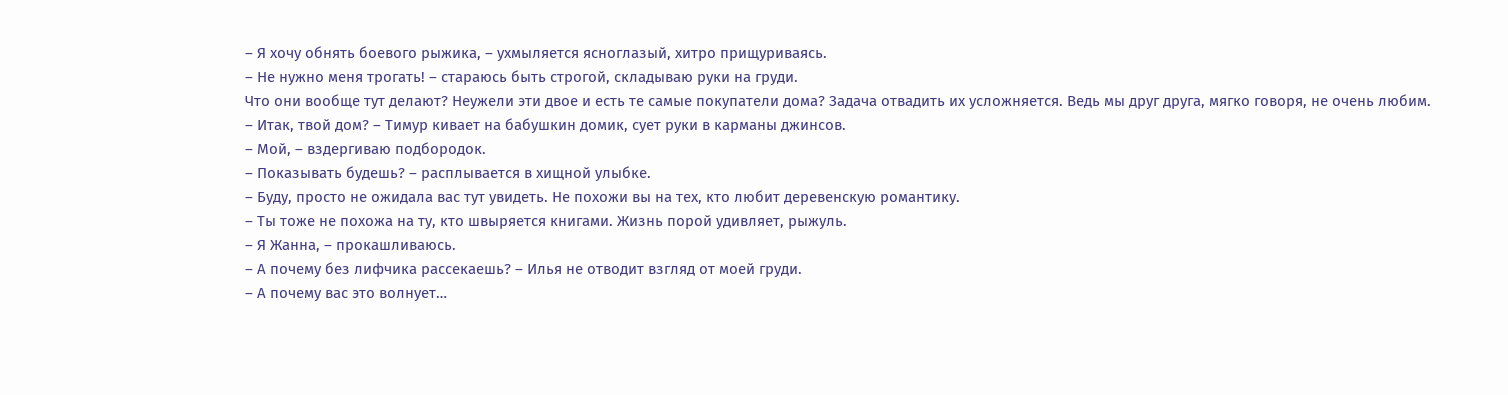– Я хочу обнять боевого рыжика, – ухмыляется ясноглазый, хитро прищуриваясь.
– Не нужно меня трогать! – стараюсь быть строгой, складываю руки на груди.
Что они вообще тут делают? Неужели эти двое и есть те самые покупатели дома? Задача отвадить их усложняется. Ведь мы друг друга, мягко говоря, не очень любим.
– Итак, твой дом? – Тимур кивает на бабушкин домик, сует руки в карманы джинсов.
– Мой, – вздергиваю подбородок.
– Показывать будешь? – расплывается в хищной улыбке.
– Буду, просто не ожидала вас тут увидеть. Не похожи вы на тех, кто любит деревенскую романтику.
– Ты тоже не похожа на ту, кто швыряется книгами. Жизнь порой удивляет, рыжуль.
– Я Жанна, – прокашливаюсь.
– А почему без лифчика рассекаешь? – Илья не отводит взгляд от моей груди.
– А почему вас это волнует…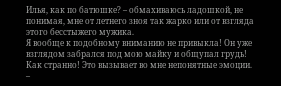Илья, как по батюшке? – обмахиваюсь ладошкой, не понимая, мне от летнего зноя так жарко или от взгляда этого бесстыжего мужика.
Я вообще к подобному вниманию не привыкла! Он уже взглядом забрался под мою майку и общупал грудь! Как странно! Это вызывает во мне непонятные эмоции.
–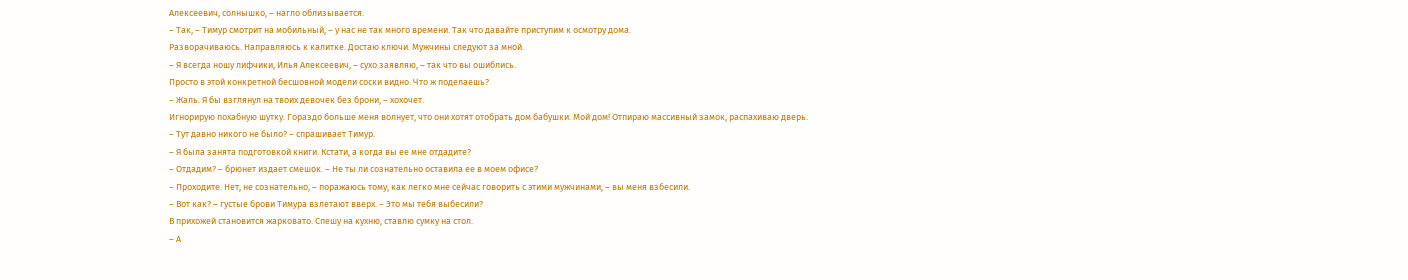Алексеевич, солнышко, – нагло облизывается.
– Так, – Тимур смотрит на мобильный, – у нас не так много времени. Так что давайте приступим к осмотру дома.
Разворачиваюсь. Направляюсь к калитке. Достаю ключи. Мужчины следуют за мной.
– Я всегда ношу лифчики, Илья Алексеевич, – сухо заявляю, – так что вы ошиблись.
Просто в этой конкретной бесшовной модели соски видно. Что ж поделаешь?
– Жаль. Я бы взглянул на твоих девочек без брони, – хохочет.
Игнорирую похабную шутку. Гораздо больше меня волнует, что они хотят отобрать дом бабушки. Мой дом! Отпираю массивный замок, распахиваю дверь.
– Тут давно никого не было? – спрашивает Тимур.
– Я была занята подготовкой книги. Кстати, а когда вы ее мне отдадите?
– Отдадим? – брюнет издает смешок. – Не ты ли сознательно оставила ее в моем офисе?
– Проходите. Нет, не сознательно, – поражаюсь тому, как легко мне сейчас говорить с этими мужчинами, – вы меня взбесили.
– Вот как? – густые брови Тимура взлетают вверх. – Это мы тебя выбесили?
В прихожей становится жарковато. Спешу на кухню, ставлю сумку на стол.
– А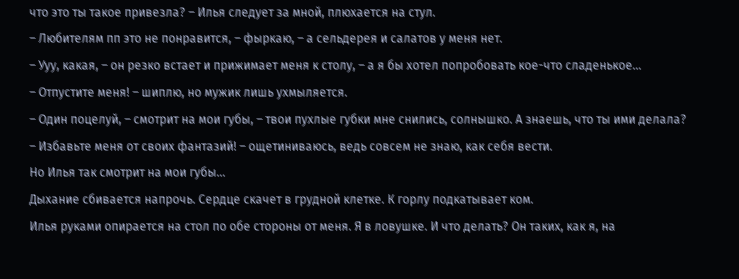что это ты такое привезла? – Илья следует за мной, плюхается на стул.
– Любителям пп это не понравится, – фыркаю, – а сельдерея и салатов у меня нет.
– Ууу, какая, – он резко встает и прижимает меня к столу, – а я бы хотел попробовать кое-что сладенькое…
– Отпустите меня! – шиплю, но мужик лишь ухмыляется.
– Один поцелуй, – смотрит на мои губы, – твои пухлые губки мне снились, солнышко. А знаешь, что ты ими делала?
– Избавьте меня от своих фантазий! – ощетиниваюсь, ведь совсем не знаю, как себя вести.
Но Илья так смотрит на мои губы…
Дыхание сбивается напрочь. Сердце скачет в грудной клетке. К горлу подкатывает ком.
Илья руками опирается на стол по обе стороны от меня. Я в ловушке. И что делать? Он таких, как я, на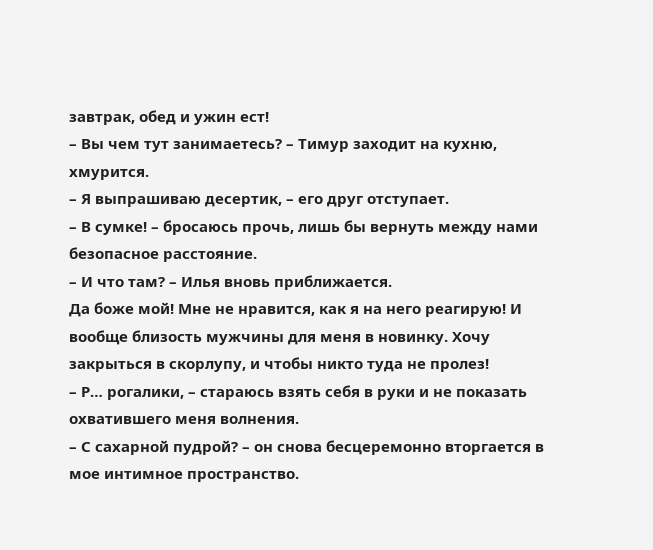завтрак, обед и ужин ест!
– Вы чем тут занимаетесь? – Тимур заходит на кухню, хмурится.
– Я выпрашиваю десертик, – его друг отступает.
– В сумке! – бросаюсь прочь, лишь бы вернуть между нами безопасное расстояние.
– И что там? – Илья вновь приближается.
Да боже мой! Мне не нравится, как я на него реагирую! И вообще близость мужчины для меня в новинку. Хочу закрыться в скорлупу, и чтобы никто туда не пролез!
– Р… рогалики, – стараюсь взять себя в руки и не показать охватившего меня волнения.
– С сахарной пудрой? – он снова бесцеремонно вторгается в мое интимное пространство.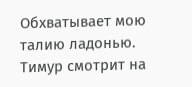Обхватывает мою талию ладонью. Тимур смотрит на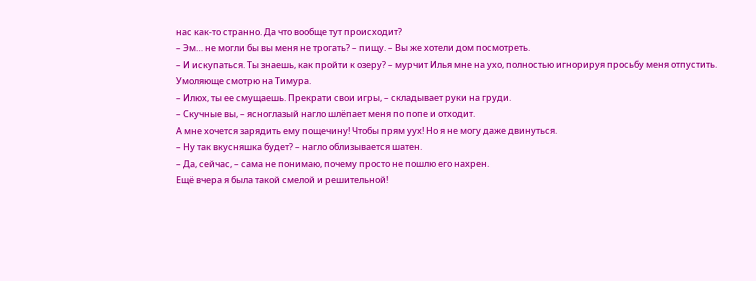нас как-то странно. Да что вообще тут происходит?
– Эм… не могли бы вы меня не трогать? – пищу. – Вы же хотели дом посмотреть.
– И искупаться. Ты знаешь, как пройти к озеру? – мурчит Илья мне на ухо, полностью игнорируя просьбу меня отпустить.
Умоляюще смотрю на Тимура.
– Илюх, ты ее смущаешь. Прекрати свои игры, – складывает руки на груди.
– Скучные вы, – ясноглазый нагло шлёпает меня по попе и отходит.
А мне хочется зарядить ему пощечину! Чтобы прям уух! Но я не могу даже двинуться.
– Ну так вкусняшка будет? – нагло облизывается шатен.
– Да, сейчас, – сама не понимаю, почему просто не пошлю его нахрен.
Ещё вчера я была такой смелой и решительной!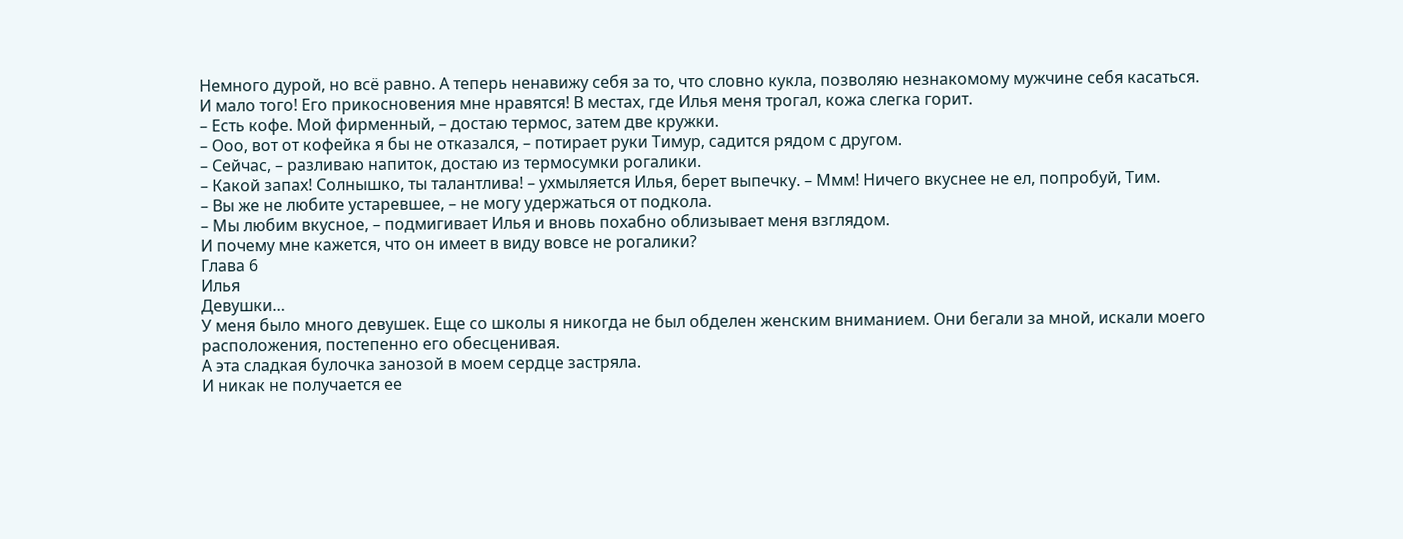Немного дурой, но всё равно. А теперь ненавижу себя за то, что словно кукла, позволяю незнакомому мужчине себя касаться.
И мало того! Его прикосновения мне нравятся! В местах, где Илья меня трогал, кожа слегка горит.
– Есть кофе. Мой фирменный, – достаю термос, затем две кружки.
– Ооо, вот от кофейка я бы не отказался, – потирает руки Тимур, садится рядом с другом.
– Сейчас, – разливаю напиток, достаю из термосумки рогалики.
– Какой запах! Солнышко, ты талантлива! – ухмыляется Илья, берет выпечку. – Ммм! Ничего вкуснее не ел, попробуй, Тим.
– Вы же не любите устаревшее, – не могу удержаться от подкола.
– Мы любим вкусное, – подмигивает Илья и вновь похабно облизывает меня взглядом.
И почему мне кажется, что он имеет в виду вовсе не рогалики?
Глава 6
Илья
Девушки…
У меня было много девушек. Еще со школы я никогда не был обделен женским вниманием. Они бегали за мной, искали моего расположения, постепенно его обесценивая.
А эта сладкая булочка занозой в моем сердце застряла.
И никак не получается ее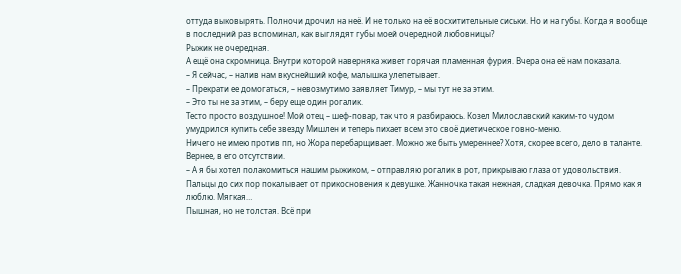оттуда выковырять. Полночи дрочил на неё. И не только на её восхитительные сиськи. Но и на губы. Когда я вообще в последний раз вспоминал, как выглядят губы моей очередной любовницы?
Рыжик не очередная.
А ещё она скромница. Внутри которой наверняка живет горячая пламенная фурия. Вчера она её нам показала.
– Я сейчас, – налив нам вкуснейший кофе, малышка улепетывает.
– Прекрати ее домогаться, – невозмутимо заявляет Тимур, – мы тут не за этим.
– Это ты не за этим, – беру еще один рогалик.
Тесто просто воздушное! Мой отец – шеф-повар, так что я разбираюсь. Козел Милославский каким-то чудом умудрился купить себе звезду Мишлен и теперь пихает всем это своё диетическое говно-меню.
Ничего не имею против пп, но Жора перебарщивает. Можно же быть умереннее? Хотя, скорее всего, дело в таланте.
Вернее, в его отсутствии.
– А я бы хотел полакомиться нашим рыжиком, – отправляю рогалик в рот, прикрываю глаза от удовольствия.
Пальцы до сих пор покалывает от прикосновения к девушке. Жанночка такая нежная, сладкая девочка. Прямо как я люблю. Мягкая…
Пышная, но не толстая. Всё при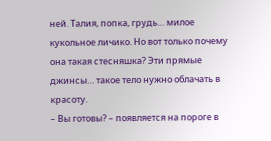ней. Талия, попка, грудь… милое кукольное личико. Но вот только почему она такая стесняшка? Эти прямые джинсы… такое тело нужно облачать в красоту.
– Вы готовы? – появляется на пороге в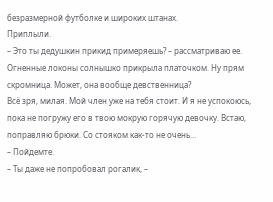безразмерной футболке и широких штанах.
Приплыли.
– Это ты дедушкин прикид примеряешь? – рассматриваю ее.
Огненные локоны солнышко прикрыла платочком. Ну прям скромница. Может, она вообще девственница?
Всё зря, милая. Мой член уже на тебя стоит. И я не успокоюсь, пока не погружу его в твою мокрую горячую девочку. Встаю, поправляю брюки. Со стояком как-то не очень…
– Пойдемте.
– Ты даже не попробовал рогалик, –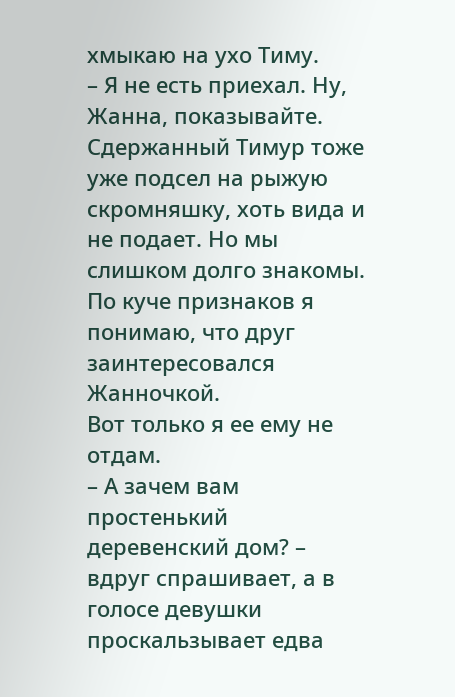хмыкаю на ухо Тиму.
– Я не есть приехал. Ну, Жанна, показывайте.
Сдержанный Тимур тоже уже подсел на рыжую скромняшку, хоть вида и не подает. Но мы слишком долго знакомы. По куче признаков я понимаю, что друг заинтересовался Жанночкой.
Вот только я ее ему не отдам.
– А зачем вам простенький деревенский дом? – вдруг спрашивает, а в голосе девушки проскальзывает едва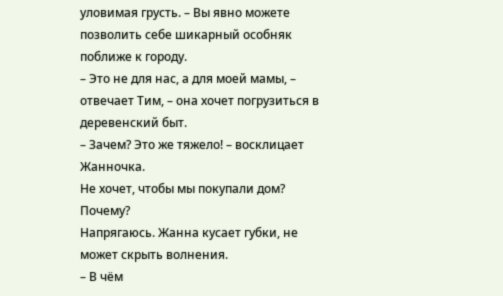уловимая грусть. – Вы явно можете позволить себе шикарный особняк поближе к городу.
– Это не для нас, а для моей мамы, – отвечает Тим, – она хочет погрузиться в деревенский быт.
– Зачем? Это же тяжело! – восклицает Жанночка.
Не хочет, чтобы мы покупали дом? Почему?
Напрягаюсь. Жанна кусает губки, не может скрыть волнения.
– В чём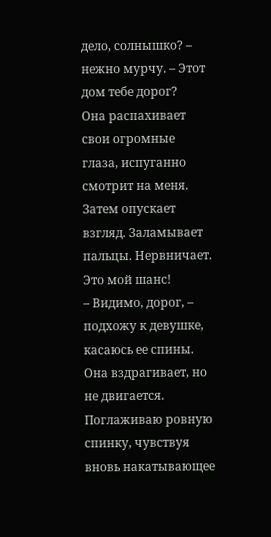дело, солнышко? – нежно мурчу. – Этот дом тебе дорог?
Она распахивает свои огромные глаза, испуганно смотрит на меня. Затем опускает взгляд. Заламывает пальцы. Нервничает.
Это мой шанс!
– Видимо, дорог, – подхожу к девушке, касаюсь ее спины.
Она вздрагивает, но не двигается. Поглаживаю ровную спинку, чувствуя вновь накатывающее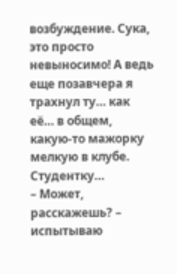возбуждение. Сука, это просто невыносимо! А ведь еще позавчера я трахнул ту… как её… в общем, какую-то мажорку мелкую в клубе.
Студентку…
– Может, расскажешь? – испытываю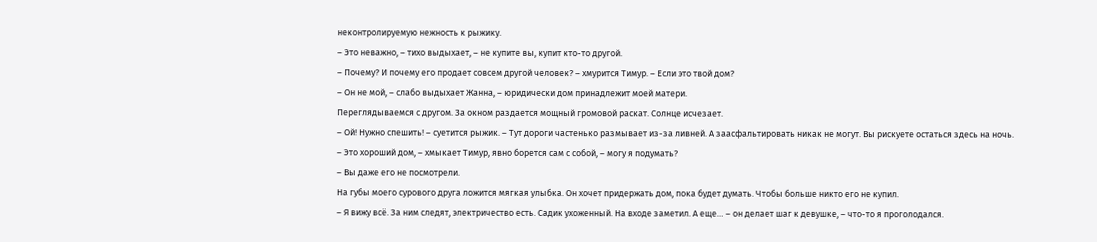неконтролируемую нежность к рыжику.
– Это неважно, – тихо выдыхает, – не купите вы, купит кто-то другой.
– Почему? И почему его продает совсем другой человек? – хмурится Тимур. – Если это твой дом?
– Он не мой, – слабо выдыхает Жанна, – юридически дом принадлежит моей матери.
Переглядываемся с другом. За окном раздается мощный громовой раскат. Солнце исчезает.
– Ой! Нужно спешить! – суетится рыжик. – Тут дороги частенько размывает из-за ливней. А заасфальтировать никак не могут. Вы рискуете остаться здесь на ночь.
– Это хороший дом, – хмыкает Тимур, явно борется сам с собой, – могу я подумать?
– Вы даже его не посмотрели.
На губы моего сурового друга ложится мягкая улыбка. Он хочет придержать дом, пока будет думать. Чтобы больше никто его не купил.
– Я вижу всё. За ним следят, электричество есть. Садик ухоженный. На входе заметил. А еще… – он делает шаг к девушке, – что-то я проголодался.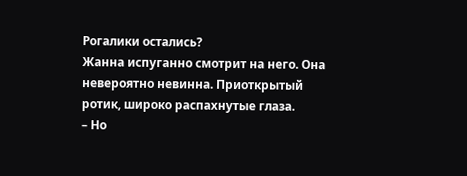Рогалики остались?
Жанна испуганно смотрит на него. Она невероятно невинна. Приоткрытый ротик, широко распахнутые глаза.
– Но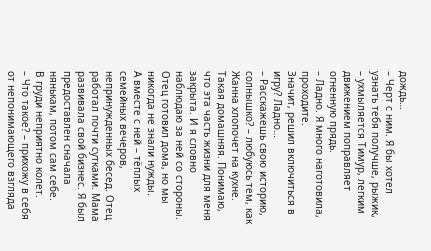дождь…
– Черт с ним. Я бы хотел узнать тебя получше, рыжик, – ухмыляется Тимур, легким движением поправляет огненную прядь.
– Ладно. Я много наготовила, проходите.
Значит, решил включиться в игру? Ладно…
– Расскажешь свою историю, солнышко? – любуюсь тем, как Жанна хлопочет на кухне.
Такая домашняя. Понимаю, что эта часть жизни для меня закрыта. И я словно наблюдаю за ней со стороны. Отец готовил дома, но мы никогда не знали нужды.
А вместе с ней – тёплых семейных вечеров, непринужденных бесед. Отец работал почти сутками. Мама развивала свой бизнес. Я был предоставлен сначала нянькам, потом сам себе.
В груди неприятно колет.
– Что такое? – прихожу в себя от непонимающего взгляда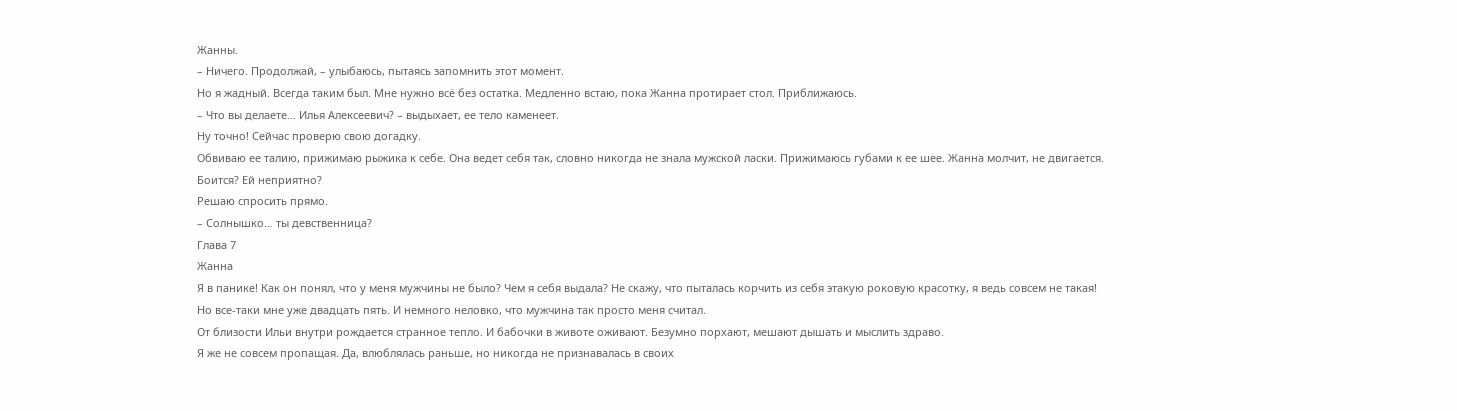Жанны.
– Ничего. Продолжай, – улыбаюсь, пытаясь запомнить этот момент.
Но я жадный. Всегда таким был. Мне нужно всё без остатка. Медленно встаю, пока Жанна протирает стол. Приближаюсь.
– Что вы делаете… Илья Алексеевич? – выдыхает, ее тело каменеет.
Ну точно! Сейчас проверю свою догадку.
Обвиваю ее талию, прижимаю рыжика к себе. Она ведет себя так, словно никогда не знала мужской ласки. Прижимаюсь губами к ее шее. Жанна молчит, не двигается.
Боится? Ей неприятно?
Решаю спросить прямо.
– Солнышко… ты девственница?
Глава 7
Жанна
Я в панике! Как он понял, что у меня мужчины не было? Чем я себя выдала? Не скажу, что пыталась корчить из себя этакую роковую красотку, я ведь совсем не такая!
Но все-таки мне уже двадцать пять. И немного неловко, что мужчина так просто меня считал.
От близости Ильи внутри рождается странное тепло. И бабочки в животе оживают. Безумно порхают, мешают дышать и мыслить здраво.
Я же не совсем пропащая. Да, влюблялась раньше, но никогда не признавалась в своих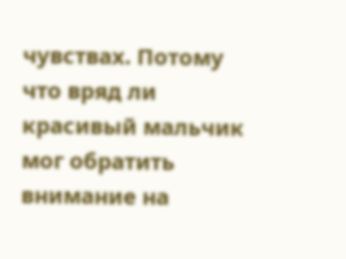чувствах. Потому что вряд ли красивый мальчик мог обратить внимание на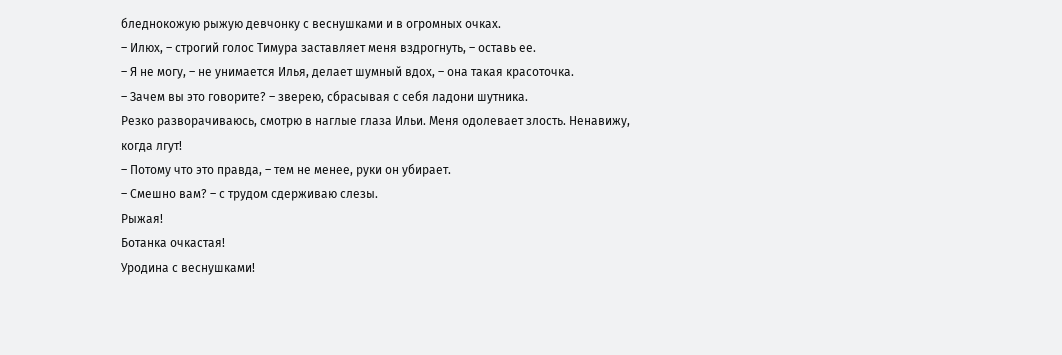бледнокожую рыжую девчонку с веснушками и в огромных очках.
– Илюх, – строгий голос Тимура заставляет меня вздрогнуть, – оставь ее.
– Я не могу, – не унимается Илья, делает шумный вдох, – она такая красоточка.
– Зачем вы это говорите? – зверею, сбрасывая с себя ладони шутника.
Резко разворачиваюсь, смотрю в наглые глаза Ильи. Меня одолевает злость. Ненавижу, когда лгут!
– Потому что это правда, – тем не менее, руки он убирает.
– Смешно вам? – с трудом сдерживаю слезы.
Рыжая!
Ботанка очкастая!
Уродина с веснушками!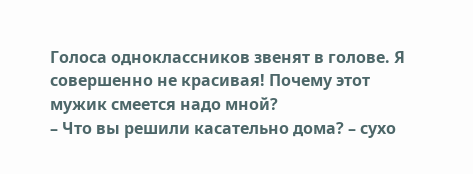Голоса одноклассников звенят в голове. Я совершенно не красивая! Почему этот мужик смеется надо мной?
– Что вы решили касательно дома? – сухо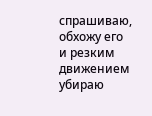спрашиваю, обхожу его и резким движением убираю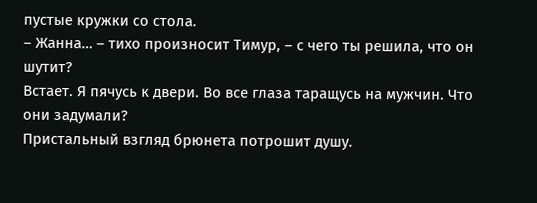пустые кружки со стола.
– Жанна… – тихо произносит Тимур, – с чего ты решила, что он шутит?
Встает. Я пячусь к двери. Во все глаза таращусь на мужчин. Что они задумали?
Пристальный взгляд брюнета потрошит душу.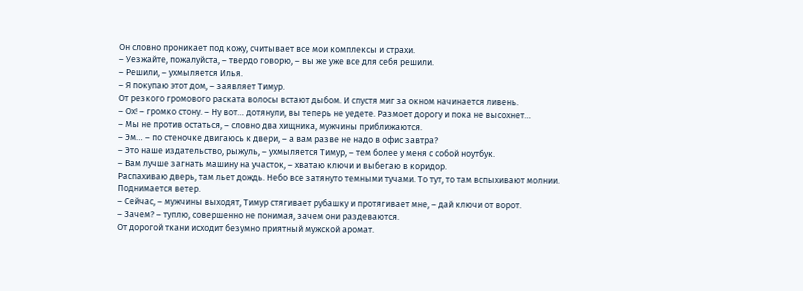Он словно проникает под кожу, считывает все мои комплексы и страхи.
– Уезжайте, пожалуйста, – твердо говорю, – вы же уже все для себя решили.
– Решили, – ухмыляется Илья.
– Я покупаю этот дом, – заявляет Тимур.
От резкого громового раската волосы встают дыбом. И спустя миг за окном начинается ливень.
– Ох! – громко стону. – Ну вот… дотянули, вы теперь не уедете. Размоет дорогу и пока не высохнет…
– Мы не против остаться, – словно два хищника, мужчины приближаются.
– Эм… – по стеночке двигаюсь к двери, – а вам разве не надо в офис завтра?
– Это наше издательство, рыжуль, – ухмыляется Тимур, – тем более у меня с собой ноутбук.
– Вам лучше загнать машину на участок, – хватаю ключи и выбегаю в коридор.
Распахиваю дверь, там льет дождь. Небо все затянуто темными тучами. То тут, то там вспыхивают молнии. Поднимается ветер.
– Сейчас, – мужчины выходят, Тимур стягивает рубашку и протягивает мне, – дай ключи от ворот.
– Зачем? – туплю, совершенно не понимая, зачем они раздеваются.
От дорогой ткани исходит безумно приятный мужской аромат.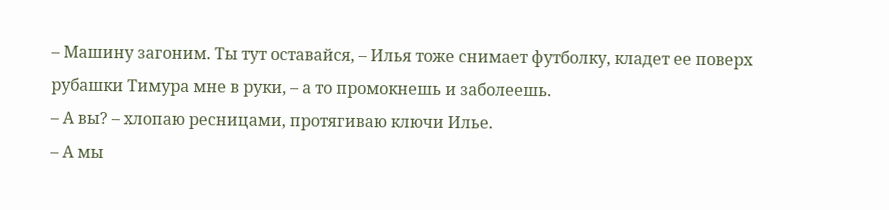– Машину загоним. Ты тут оставайся, – Илья тоже снимает футболку, кладет ее поверх рубашки Тимура мне в руки, – а то промокнешь и заболеешь.
– А вы? – хлопаю ресницами, протягиваю ключи Илье.
– А мы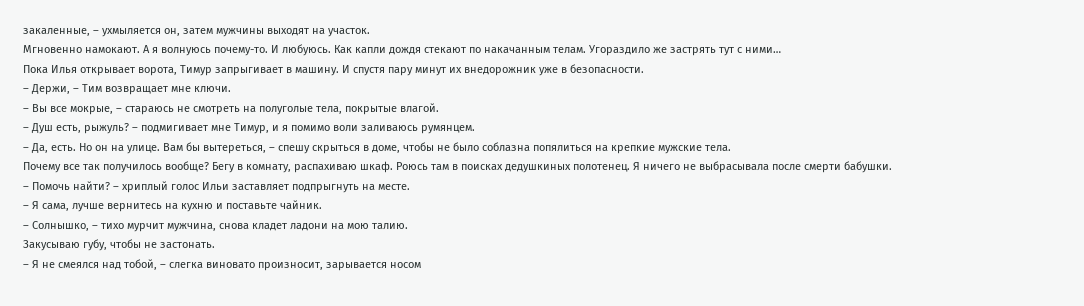закаленные, – ухмыляется он, затем мужчины выходят на участок.
Мгновенно намокают. А я волнуюсь почему-то. И любуюсь. Как капли дождя стекают по накачанным телам. Угораздило же застрять тут с ними…
Пока Илья открывает ворота, Тимур запрыгивает в машину. И спустя пару минут их внедорожник уже в безопасности.
– Держи, – Тим возвращает мне ключи.
– Вы все мокрые, – стараюсь не смотреть на полуголые тела, покрытые влагой.
– Душ есть, рыжуль? – подмигивает мне Тимур, и я помимо воли заливаюсь румянцем.
– Да, есть. Но он на улице. Вам бы вытереться, – спешу скрыться в доме, чтобы не было соблазна попялиться на крепкие мужские тела.
Почему все так получилось вообще? Бегу в комнату, распахиваю шкаф. Роюсь там в поисках дедушкиных полотенец. Я ничего не выбрасывала после смерти бабушки.
– Помочь найти? – хриплый голос Ильи заставляет подпрыгнуть на месте.
– Я сама, лучше вернитесь на кухню и поставьте чайник.
– Солнышко, – тихо мурчит мужчина, снова кладет ладони на мою талию.
Закусываю губу, чтобы не застонать.
– Я не смеялся над тобой, – слегка виновато произносит, зарывается носом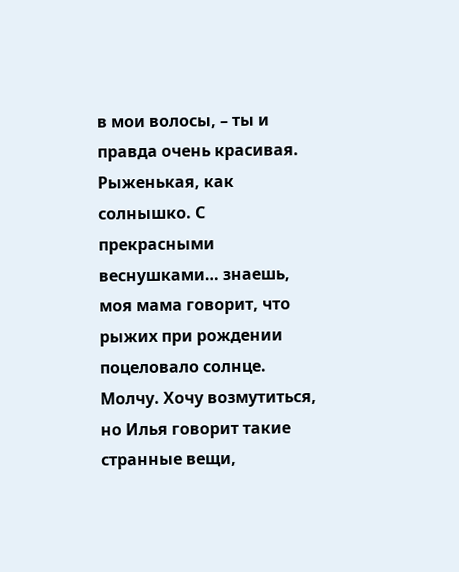в мои волосы, – ты и правда очень красивая. Рыженькая, как солнышко. С прекрасными веснушками… знаешь, моя мама говорит, что рыжих при рождении поцеловало солнце.
Молчу. Хочу возмутиться, но Илья говорит такие странные вещи,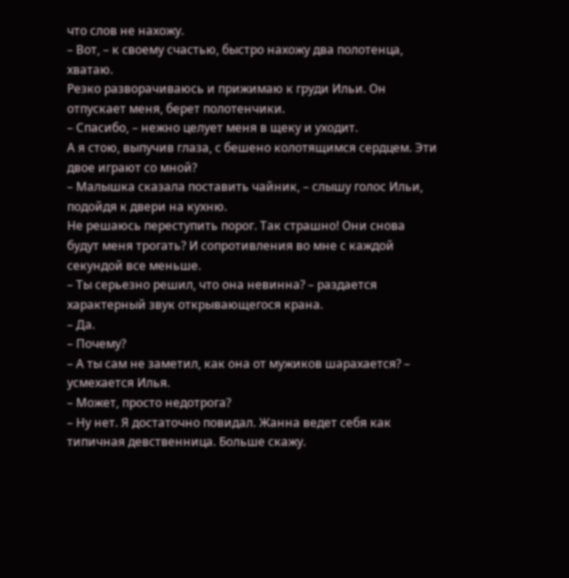что слов не нахожу.
– Вот, – к своему счастью, быстро нахожу два полотенца, хватаю.
Резко разворачиваюсь и прижимаю к груди Ильи. Он отпускает меня, берет полотенчики.
– Спасибо, – нежно целует меня в щеку и уходит.
А я стою, выпучив глаза, с бешено колотящимся сердцем. Эти двое играют со мной?
– Малышка сказала поставить чайник, – слышу голос Ильи, подойдя к двери на кухню.
Не решаюсь переступить порог. Так страшно! Они снова будут меня трогать? И сопротивления во мне с каждой секундой все меньше.
– Ты серьезно решил, что она невинна? – раздается характерный звук открывающегося крана.
– Да.
– Почему?
– А ты сам не заметил, как она от мужиков шарахается? – усмехается Илья.
– Может, просто недотрога?
– Ну нет. Я достаточно повидал. Жанна ведет себя как типичная девственница. Больше скажу.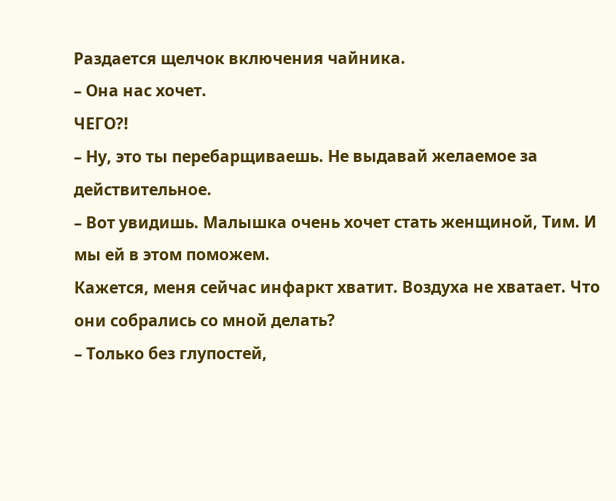Раздается щелчок включения чайника.
– Она нас хочет.
ЧЕГО?!
– Ну, это ты перебарщиваешь. Не выдавай желаемое за действительное.
– Вот увидишь. Малышка очень хочет стать женщиной, Тим. И мы ей в этом поможем.
Кажется, меня сейчас инфаркт хватит. Воздуха не хватает. Что они собрались со мной делать?
– Только без глупостей,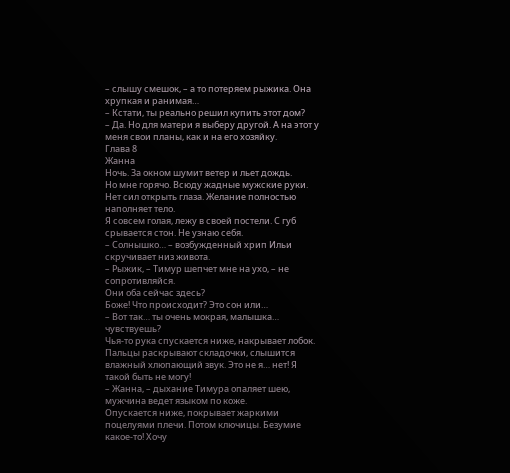– слышу смешок, – а то потеряем рыжика. Она хрупкая и ранимая…
– Кстати, ты реально решил купить этот дом?
– Да. Но для матери я выберу другой. А на этот у меня свои планы, как и на его хозяйку.
Глава 8
Жанна
Ночь. За окном шумит ветер и льет дождь.
Но мне горячо. Всюду жадные мужские руки. Нет сил открыть глаза. Желание полностью наполняет тело.
Я совсем голая, лежу в своей постели. С губ срывается стон. Не узнаю себя.
– Солнышко… – возбужденный хрип Ильи скручивает низ живота.
– Рыжик, – Тимур шепчет мне на ухо, – не сопротивляйся.
Они оба сейчас здесь?
Боже! Что происходит? Это сон или…
– Вот так… ты очень мокрая, малышка… чувствуешь?
Чья-то рука спускается ниже, накрывает лобок. Пальцы раскрывают складочки, слышится влажный хлюпающий звук. Это не я… нет! Я такой быть не могу!
– Жанна, – дыхание Тимура опаляет шею, мужчина ведет языком по коже.
Опускается ниже, покрывает жаркими поцелуями плечи. Потом ключицы. Безумие какое-то! Хочу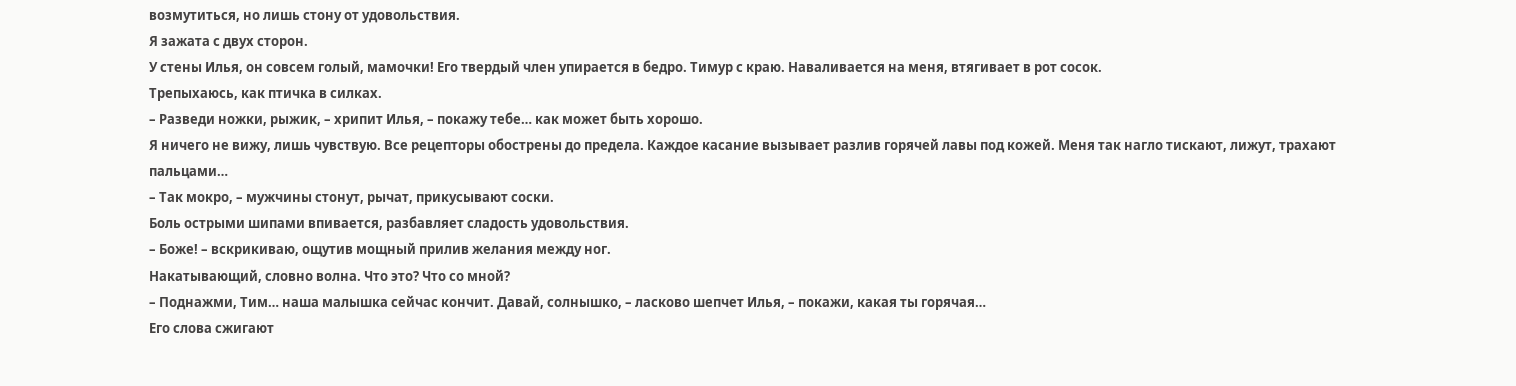возмутиться, но лишь стону от удовольствия.
Я зажата с двух сторон.
У стены Илья, он совсем голый, мамочки! Его твердый член упирается в бедро. Тимур с краю. Наваливается на меня, втягивает в рот сосок.
Трепыхаюсь, как птичка в силках.
– Разведи ножки, рыжик, – хрипит Илья, – покажу тебе… как может быть хорошо.
Я ничего не вижу, лишь чувствую. Все рецепторы обострены до предела. Каждое касание вызывает разлив горячей лавы под кожей. Меня так нагло тискают, лижут, трахают пальцами…
– Так мокро, – мужчины стонут, рычат, прикусывают соски.
Боль острыми шипами впивается, разбавляет сладость удовольствия.
– Боже! – вскрикиваю, ощутив мощный прилив желания между ног.
Накатывающий, словно волна. Что это? Что со мной?
– Поднажми, Тим… наша малышка сейчас кончит. Давай, солнышко, – ласково шепчет Илья, – покажи, какая ты горячая…
Его слова сжигают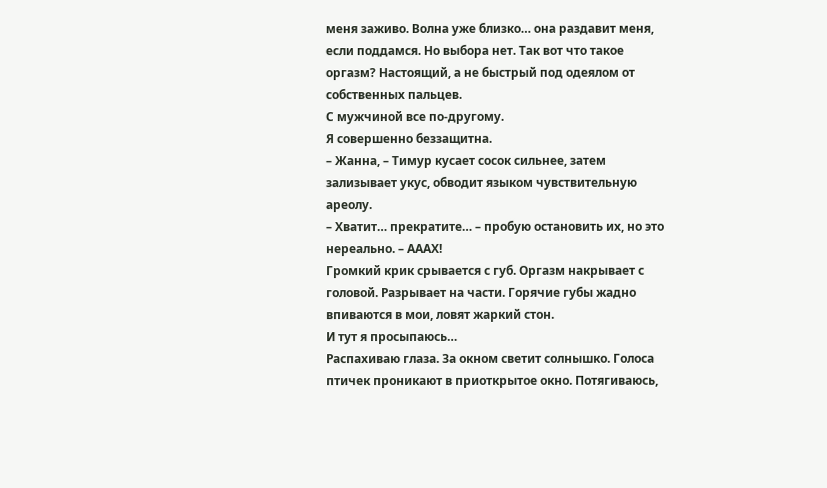меня заживо. Волна уже близко… она раздавит меня, если поддамся. Но выбора нет. Так вот что такое оргазм? Настоящий, а не быстрый под одеялом от собственных пальцев.
С мужчиной все по-другому.
Я совершенно беззащитна.
– Жанна, – Тимур кусает сосок сильнее, затем зализывает укус, обводит языком чувствительную ареолу.
– Хватит… прекратите… – пробую остановить их, но это нереально. – АААХ!
Громкий крик срывается с губ. Оргазм накрывает с головой. Разрывает на части. Горячие губы жадно впиваются в мои, ловят жаркий стон.
И тут я просыпаюсь…
Распахиваю глаза. За окном светит солнышко. Голоса птичек проникают в приоткрытое окно. Потягиваюсь,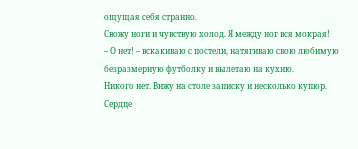ощущая себя странно.
Свожу ноги и чувствую холод. Я между ног вся мокрая!
– О нет! – вскакиваю с постели, натягиваю свою любимую безразмерную футболку и вылетаю на кухню.
Никого нет. Вижу на столе записку и несколько купюр. Сердце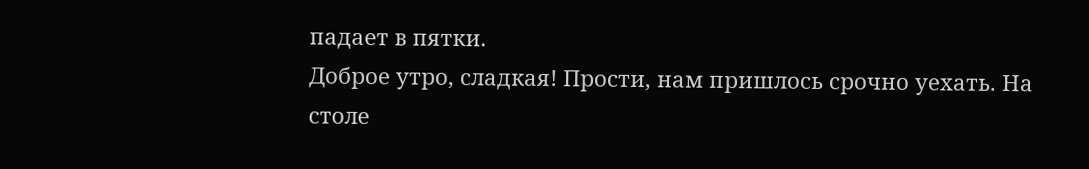падает в пятки.
Доброе утро, сладкая! Прости, нам пришлось срочно уехать. На столе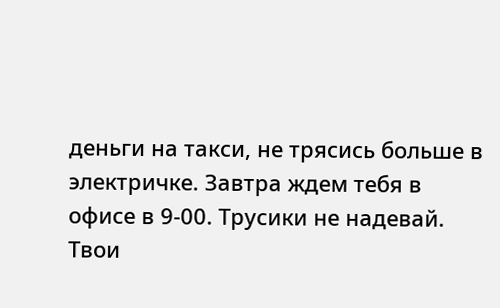деньги на такси, не трясись больше в электричке. Завтра ждем тебя в офисе в 9-00. Трусики не надевай. Твои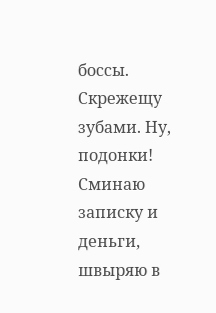боссы.
Скрежещу зубами. Ну, подонки! Сминаю записку и деньги, швыряю в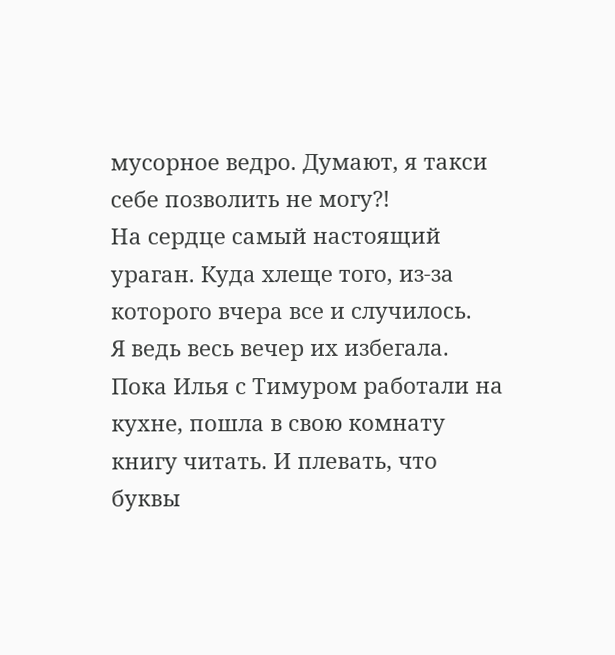мусорное ведро. Думают, я такси себе позволить не могу?!
На сердце самый настоящий ураган. Куда хлеще того, из-за которого вчера все и случилось.
Я ведь весь вечер их избегала.
Пока Илья с Тимуром работали на кухне, пошла в свою комнату книгу читать. И плевать, что буквы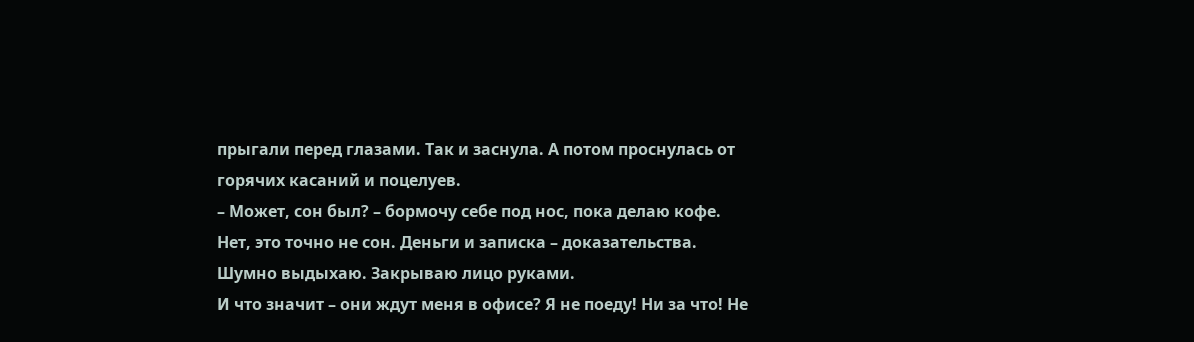прыгали перед глазами. Так и заснула. А потом проснулась от горячих касаний и поцелуев.
– Может, сон был? – бормочу себе под нос, пока делаю кофе.
Нет, это точно не сон. Деньги и записка – доказательства. Шумно выдыхаю. Закрываю лицо руками.
И что значит – они ждут меня в офисе? Я не поеду! Ни за что! Не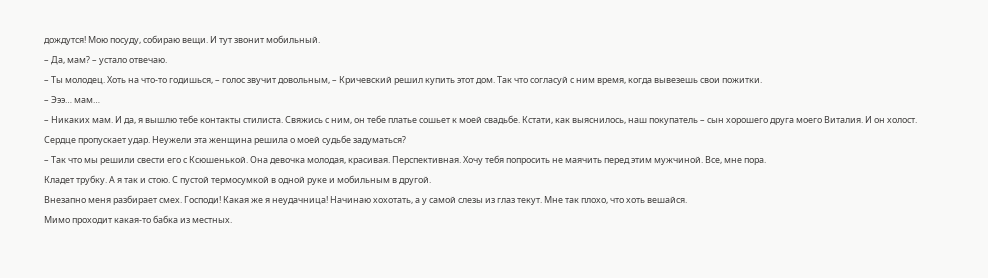дождутся! Мою посуду, собираю вещи. И тут звонит мобильный.
– Да, мам? – устало отвечаю.
– Ты молодец. Хоть на что-то годишься, – голос звучит довольным, – Кричевский решил купить этот дом. Так что согласуй с ним время, когда вывезешь свои пожитки.
– Эээ… мам…
– Никаких мам. И да, я вышлю тебе контакты стилиста. Свяжись с ним, он тебе платье сошьет к моей свадьбе. Кстати, как выяснилось, наш покупатель – сын хорошего друга моего Виталия. И он холост.
Сердце пропускает удар. Неужели эта женщина решила о моей судьбе задуматься?
– Так что мы решили свести его с Ксюшенькой. Она девочка молодая, красивая. Перспективная. Хочу тебя попросить не маячить перед этим мужчиной. Все, мне пора.
Кладет трубку. А я так и стою. С пустой термосумкой в одной руке и мобильным в другой.
Внезапно меня разбирает смех. Господи! Какая же я неудачница! Начинаю хохотать, а у самой слезы из глаз текут. Мне так плохо, что хоть вешайся.
Мимо проходит какая-то бабка из местных.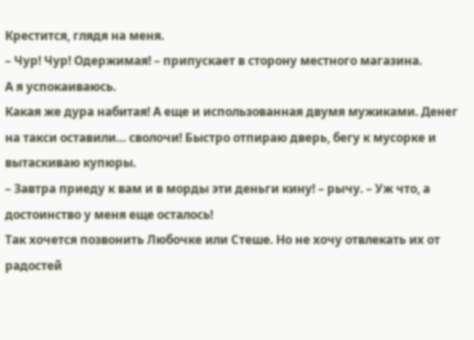Крестится, глядя на меня.
– Чур! Чур! Одержимая! – припускает в сторону местного магазина.
А я успокаиваюсь.
Какая же дура набитая! А еще и использованная двумя мужиками. Денег на такси оставили… сволочи! Быстро отпираю дверь, бегу к мусорке и вытаскиваю купюры.
– Завтра приеду к вам и в морды эти деньги кину! – рычу. – Уж что, а достоинство у меня еще осталось!
Так хочется позвонить Любочке или Стеше. Но не хочу отвлекать их от радостей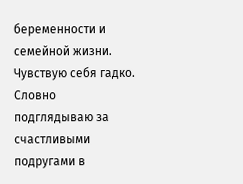беременности и семейной жизни. Чувствую себя гадко. Словно подглядываю за счастливыми подругами в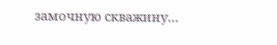замочную скважину…